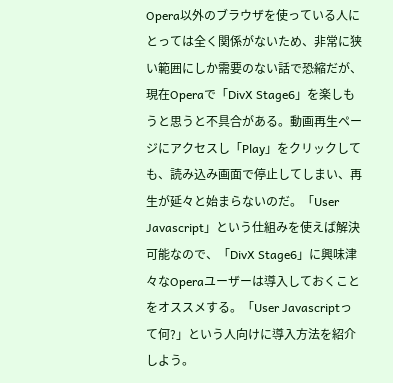Opera以外のブラウザを使っている人にとっては全く関係がないため、非常に狭い範囲にしか需要のない話で恐縮だが、現在Operaで「DivX Stage6」を楽しもうと思うと不具合がある。動画再生ページにアクセスし「Play」をクリックしても、読み込み画面で停止してしまい、再生が延々と始まらないのだ。「User Javascript」という仕組みを使えば解決可能なので、「DivX Stage6」に興味津々なOperaユーザーは導入しておくことをオススメする。「User Javascriptって何?」という人向けに導入方法を紹介しよう。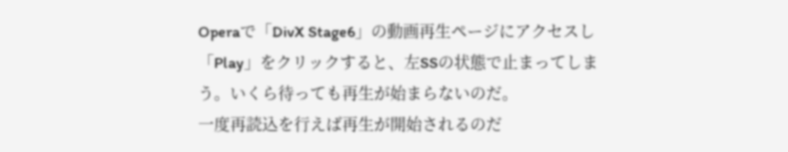Operaで「DivX Stage6」の動画再生ページにアクセスし「Play」をクリックすると、左SSの状態で止まってしまう。いくら待っても再生が始まらないのだ。
一度再読込を行えば再生が開始されるのだ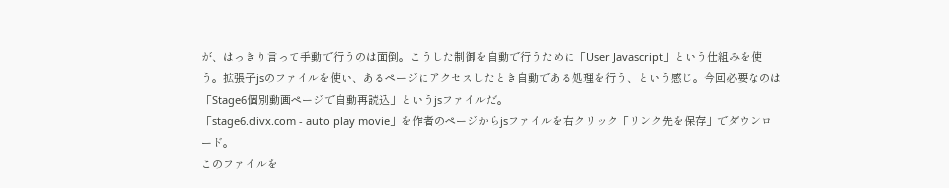が、はっきり言って手動で行うのは面倒。こうした制御を自動で行うために「User Javascript」という仕組みを使う。拡張子jsのファイルを使い、あるページにアクセスしたとき自動である処理を行う、という感じ。今回必要なのは「Stage6個別動画ページで自動再読込」というjsファイルだ。
「stage6.divx.com - auto play movie」を作者のページからjsファイルを右クリック「リンク先を保存」でダウンロード。
このファイルを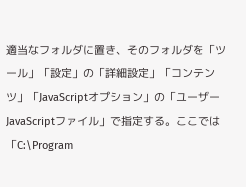適当なフォルダに置き、そのフォルダを「ツール」「設定」の「詳細設定」「コンテンツ」「JavaScriptオプション」の「ユーザーJavaScriptファイル」で指定する。ここでは「C:\Program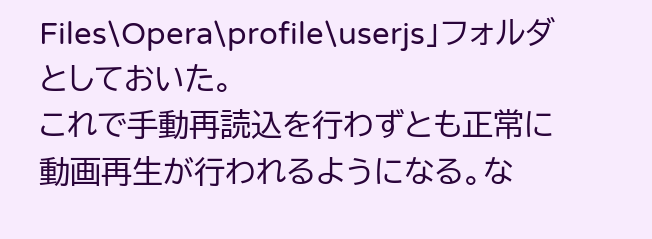Files\Opera\profile\userjs」フォルダとしておいた。
これで手動再読込を行わずとも正常に動画再生が行われるようになる。な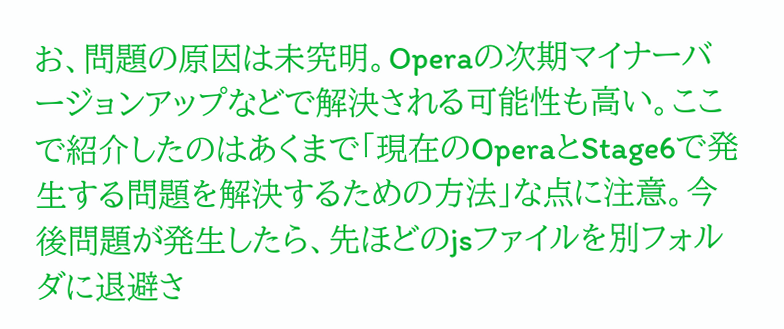お、問題の原因は未究明。Operaの次期マイナーバージョンアップなどで解決される可能性も高い。ここで紹介したのはあくまで「現在のOperaとStage6で発生する問題を解決するための方法」な点に注意。今後問題が発生したら、先ほどのjsファイルを別フォルダに退避さ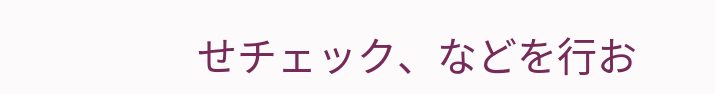せチェック、などを行お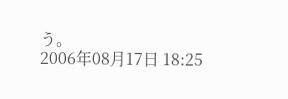う。
2006年08月17日 18:25